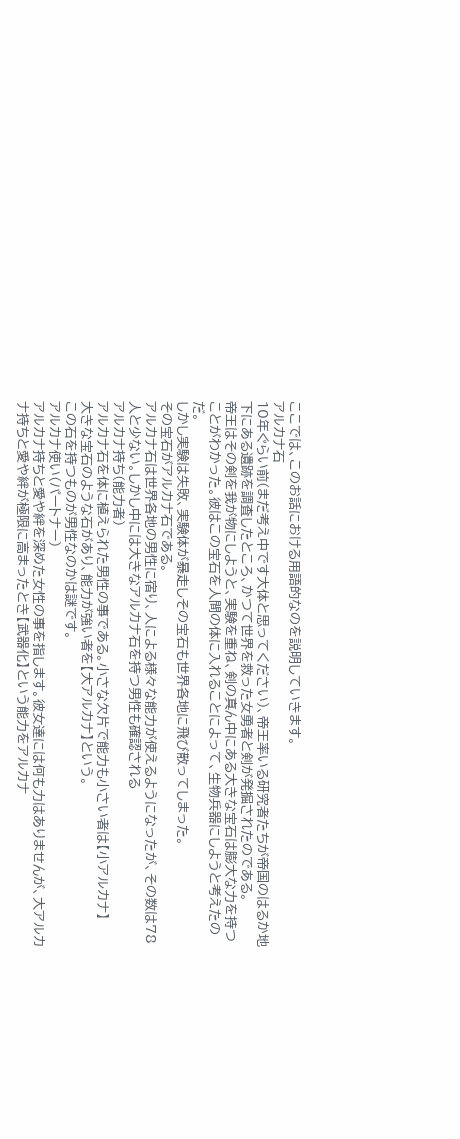ここでは、このお話における用語的なのを説明していきます。
アルカナ石
10年ぐらい前(まだ考え中です大体と思ってください)、帝王率いる研究者たちが帝国のはるか地下にある遺跡を調査したところ、かつて世界を救った女勇者と剣が発掘されたのである。
帝王はその剣を我が物にしようと、実験を重ね、剣の真ん中にある大きな宝石は膨大な力を持つことがわかった。彼はこの宝石を人間の体に入れることによって、生物兵器にしようと考えたのだ。
しかし実験は失敗、実験体が暴走しその宝石も世界各地に飛び散ってしまった。
その宝石がアルカナ石である。
アルカナ石は世界各地の男性に宿り、人による様々な能力が使えるようになったが、その数は78人と少ない。しかし中には大きなアルカナ石を持つ男性も確認される
アルカナ持ち(能力者)
アルカナ石を体に植えられた男性の事である。小さな欠片で能力も小さい者は【小アルカナ】
大きな宝石のような石があり、能力が強い者を【大アルカナ】という。
この石を持つものが男性なのかは謎です。
アルカナ使い(パートナー)
アルカナ持ちと愛や絆を深めた女性の事を指します。彼女達には何も力はありませんが、大アルカナ持ちと愛や絆が極限に高まったとき【武器化】という能力をアルカナ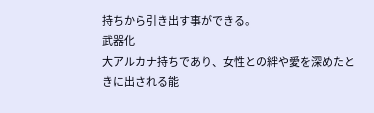持ちから引き出す事ができる。
武器化
大アルカナ持ちであり、女性との絆や愛を深めたときに出される能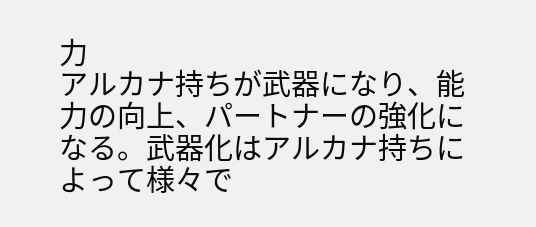力
アルカナ持ちが武器になり、能力の向上、パートナーの強化になる。武器化はアルカナ持ちによって様々で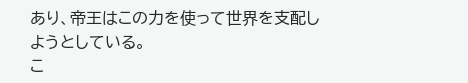あり、帝王はこの力を使って世界を支配しようとしている。
こ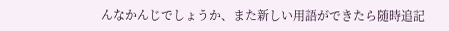んなかんじでしょうか、また新しい用語ができたら随時追記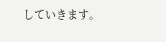していきます。